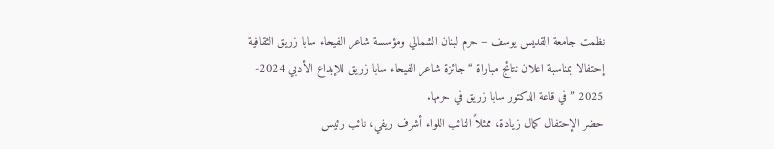نظمت جامعة القديس يوسف – حرم لبنان الشمالي ومؤسسة شاعر الفيحاء سابا زريق الثقافية إحتفالا بمناسبة اعلان نتائج مباراة “جائزة شاعر الفيحاء سابا زريق للإبداع الأدبي 2024- 2025 ” في قاعة الدكتور سابا زريق في حرمها.
حضر الإحتفال كمال زيادة، ممثلاً النائب اللواء أشرف ريفي، نائب رئيس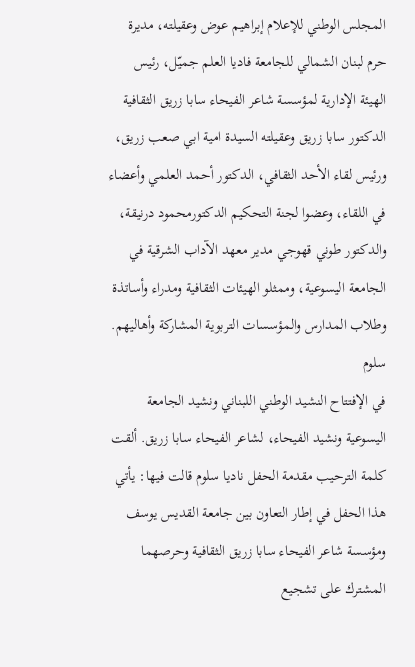المجلس الوطني للإعلام إبراهيم عوض وعقيلته، مديرة حرم لبنان الشمالي للجامعة فاديا العلم جميّل، رئيس الهيئة الإدارية لمؤسسة شاعر الفيحاء سابا زريق الثقافية الدكتور سابا زريق وعقيلته السيدة امية ابي صعب زريق، ورئيس لقاء الأحد الثقافي، الدكتور أحمد العلمي وأعضاء في اللقاء، وعضوا لجنة التحكيم الدكتورمحمود درنيقة، والدكتور طوني قهوجي مدير معهد الآداب الشرقية في الجامعة اليسوعية، وممثلو الهيئات الثقافية ومدراء وأساتذة وطلاب المدارس والمؤسسات التربوية المشاركة وأهاليهم.
سلوم
في الإفتتاح النشيد الوطني اللبناني ونشيد الجامعة اليسوعية ونشيد الفيحاء، لشاعر الفيحاء سابا زريق. ألقت كلمة الترحيب مقدمة الحفل ناديا سلوم قالت فيها: يأتي هذا الحفل في إطار التعاون بين جامعة القديس يوسف ومؤسسة شاعر الفيحاء سابا زريق الثقافية وحرصهما المشترك على تشجيع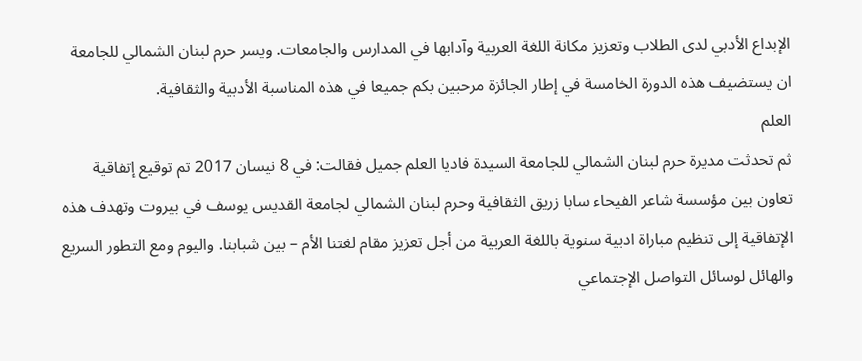الإبداع الأدبي لدى الطلاب وتعزيز مكانة اللغة العربية وآدابها في المدارس والجامعات. ويسر حرم لبنان الشمالي للجامعة ان يستضيف هذه الدورة الخامسة في إطار الجائزة مرحبين بكم جميعا في هذه المناسبة الأدبية والثقافية.
العلم
ثم تحدثت مديرة حرم لبنان الشمالي للجامعة السيدة فاديا العلم جميل فقالت: في 8 نيسان 2017 تم توقيع إتفاقية تعاون بين مؤسسة شاعر الفيحاء سابا زريق الثقافية وحرم لبنان الشمالي لجامعة القديس يوسف في بيروت وتهدف هذه الإتفاقية إلى تنظيم مباراة ادبية سنوية باللغة العربية من أجل تعزيز مقام لغتنا الأم – بين شبابنا. واليوم ومع التطور السريع والهائل لوسائل التواصل الإجتماعي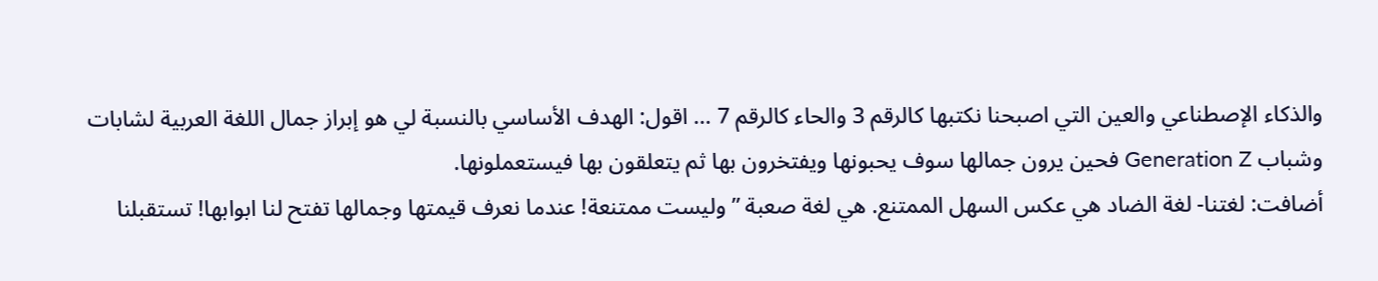والذكاء الإصطناعي والعين التي اصبحنا نكتبها كالرقم 3 والحاء كالرقم 7 … اقول: الهدف الأساسي بالنسبة لي هو إبراز جمال اللغة العربية لشابات وشباب Generation Z فحين يرون جمالها سوف يحبونها ويفتخرون بها ثم يتعلقون بها فيستعملونها.
أضافت: لغتنا- لغة الضاد هي عكس السهل الممتنع. هي لغة صعبة ” وليست ممتنعة! عندما نعرف قيمتها وجمالها تفتح لنا ابوابها! تستقبلنا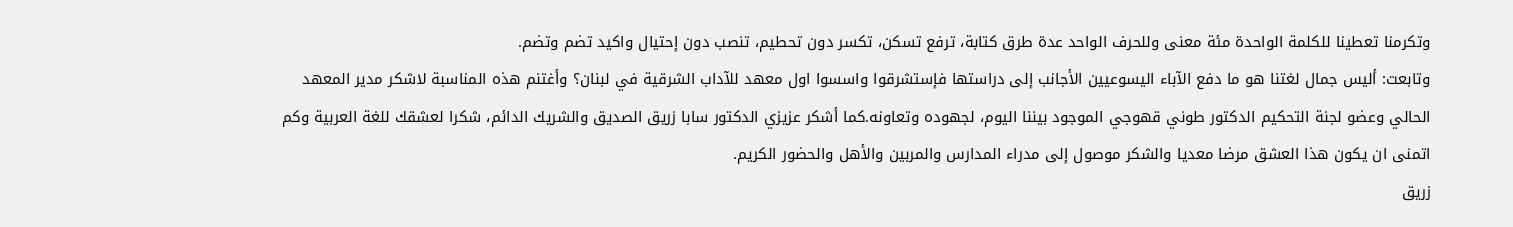وتكرمنا تعطينا للكلمة الواحدة مئة معنى وللحرف الواحد عدة طرق كتابة، ترفع تسكن، تكسر دون تحطيم، تنصب دون إحتيال واكيد تضم وتضم.
وتابعت: أليس جمال لغتنا هو ما دفع الآباء اليسوعيين الأجانب إلى دراستها فإستشرقوا واسسوا اول معهد للآداب الشرقية في لبنان؟ وأغتنم هذه المناسبة لاشكر مدير المعهد الحالي وعضو لجنة التحكيم الدكتور طوني قهوجي الموجود بيننا اليوم، لجهوده وتعاونه.كما أشكر عزيزي الدكتور سابا زريق الصديق والشريك الدائم، شكرا لعشقك للغة العربية وكم اتمنى ان يكون هذا العشق مرضا معديا والشكر موصول إلى مدراء المدارس والمربين والأهل والحضور الكريم.
زريق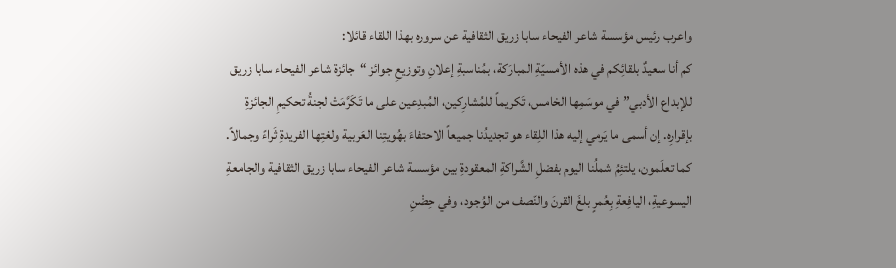واعرب رئيس مؤسسة شاعر الفيحاء سابا زريق الثقافية عن سروره بهذا اللقاء قائلا:
كم أنا سعيدٌ بلقائِكم في هذه الأمسيّةِ المبارَكة، بمُناسبةِ إعلانِ وتوزيعِ جوائز “جائزة شاعر الفيحاء سابا زريق للإبداع الأدبي” في موسَمِها الخامس، تَكريماً للمُشارِكين، المُبدِعين على ما تَكَرَّمَتْ لجنةُ تحكيمِ الجائزةِ بإقرارِه. إن أسمى ما يَرمي إليه هذا اللِقاء هو تجديدُنا جميعاً الاحتفاءَ بهُويتِنا العَربية ولغتِها الفريدةِ ثَراءً وجمالاً.
كما تعلَمون، يلتئِمُ شملُنا اليوم بفضلِ الشَّراكةِ المعقودةِ بين مؤسسة شاعر الفيحاء سابا زريق الثقافية والجامعةِ اليسوعيةِ، اليافِعةِ بِعُمرٍ بلغَ القرنَ والنّصف من الوُجود، وفي حِضْنِ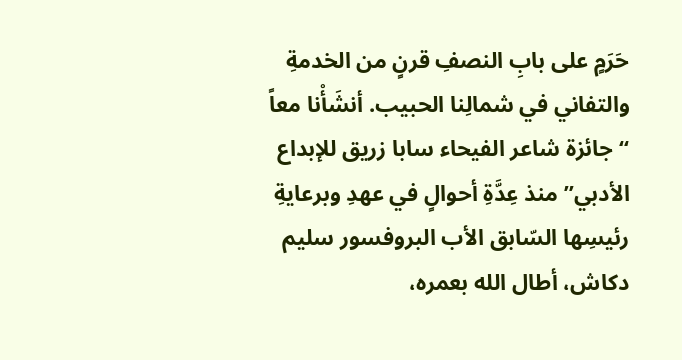حَرَمٍ على بابِ النصفِ قرنٍ من الخدمةِ والتفاني في شمالِنا الحبيب. أنشَأْنا معاً “جائزة شاعر الفيحاء سابا زريق للإبداع الأدبي” منذ عِدَّةِ أحوالٍ في عهدِ وبرعايةِ رئيسِها السّابق الأب البروفسور سليم دكاش، أطال الله بعمره،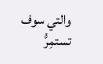والتي سوف تستمِرُّ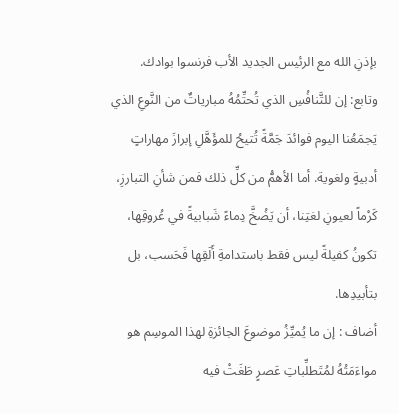بإذنِ الله مع الرئيس الجديد الأب فرنسوا بوادك.
وتابع: إن للتَّنافُسِ الذي تُحتِّمُهُ مبارياتٌ من النَّوعِ الذي يَجمَعُنا اليوم فوائدَ جَمَّةً تُتيحُ للمؤَهَّلِ إبرازَ مهاراتٍ أدبيةٍ ولغوية. أما الأهمُّ من كلِّ ذلك فمن شأنِ التبارزِ، كَرْماً لعيونِ لغتِنا، أن يَضُخَّ دِماءً شَبابيةً في عُروقِها، تكونُ كفيلةً ليس فقط باستدامةِ أَلَقِها فَحَسب، بل بتأبيدِها.
أضاف : إن ما يُميِّزُ موضوعَ الجائزةِ لهذا الموسِم هو مواءَمَتُهُ لمُتَطلِّباتِ عَصرٍ طَغَتْ فيه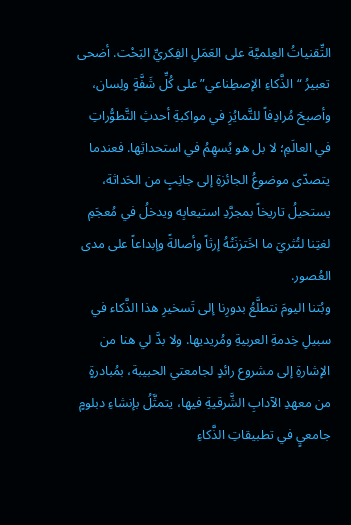التِّقنياتُ العِلميَّة على العَمَلِ الفِكريِّ البَحْت. أضحى تعبيرُ “الذَّكاءِ الإصطِناعي” على كُلِّ شَفَّةٍ ولِسان، وأصبحَ مُرادِفاً للتَّمايُزِ في مواكبةِ أحدثِ التَّطوُّراتِ في العالَمِ؛ لا بل هو يُسهِمُ في استحداثِها. فعندما يتصدّى موضوعُ الجائزةِ إلى جانِبٍ من الحَداثة، يستحيلُ تاريخاً بمجرَّدِ استيعابِه ويدخلُ في مُعجَمِ لغتِنا لتُثريَ ما اخَتزنَتْهُ إرثاً وأصالةً وإبداعاً على مدى العُصور.
وبُتنا اليومَ نتطلَّعُ بدورِنا إلى تَسخيرِ هذا الذَّكاء في سبيلِ خِدمةِ العربيةِ ومُريديها. ولا بدَّ لي هنا من الإشارةِ إلى مشروع رائدٍ لجامعتي الحبيبة، بمُبادرةٍ من معهدِ الآدابِ الشَّرقيةِ فيها، يتمثَّلُ بإنشاءِ دبلومٍ جامعيٍ في تطبيقاتِ الذَّكاءِ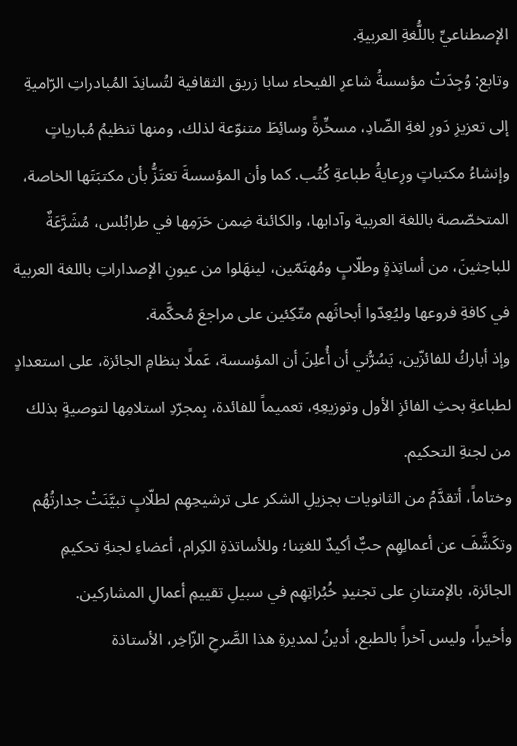الإصطناعيِّ باللُّغةِ العربيةِ.
وتابع: وُجِدَتْ مؤسسةُ شاعرِ الفيحاء سابا زريق الثقافية لتُسانِدَ المُبادراتِ الرّاميةِ إلى تعزيزِ دَورِ لغةِ الضّادِ، مسخِّرةً وسائِطَ متنوّعة لذلك، ومنها تنظيمُ مُبارياتٍ وإنشاءُ مكتباتٍ ورِعايةُ طباعةِ كُتُب. كما وأن المؤسسةَ تعتَزُّ بأن مكتبَتَها الخاصة، المتخصّصة باللغة العربية وآدابها، والكائنة ضِمن حَرَمِها في طرابُلس، مُشَرَّعَةٌ للباحِثينَ، من أساتِذةٍ وطلّابٍ ومُهتَمّين، لينهَلوا من عيونِ الإصداراتِ باللغة العربية في كافةِ فروعها وليُعِدّوا أبحاثَهم متّكِئين على مراجعَ مُحكَّمة.
وإذ أباركُ للفائزّين، يَسُرُّني أن أُعلِنَ أن المؤسسة، عَملًا بنظامِ الجائزة، على استعدادٍ لطباعةِ بحثِ الفائزِ الأول وتوزيعِهِ، تعميماً للفائدة، بِمجرّدِ استلامِها لتوصيةٍ بذلك من لجنةِ التحكيم.
وختاماً، أتقدَّمُ من الثانويات بجزيلِ الشكر على ترشيحِهِم لطلّابٍ تبيَّنَتْ جدارتُهُم وتكَشَّفَ عن أعمالِهِم حبٌّ أكيدٌ للغتِنا؛ وللأساتذةِ الكِرام، أعضاءِ لجنةِ تحكيمِ الجائزة، بالإمتنانِ على تجنيدِ خُبُراتِهِم في سبيلِ تقييمِ أعمالِ المشاركين.
وأخيراً، وليس آخراً بالطبع، أدينُ لمديرةِ هذا الصَّرحِ الزّاخِر، الأستاذة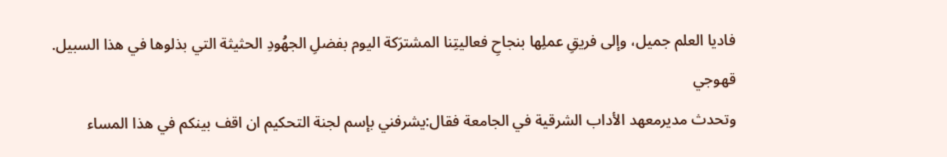فاديا العلم جميل، وإلى فريقِ عملِها بنجاحِ فعاليتِنا المشترَكة اليوم بفضلِ الجهُودِ الحثيثة التي بذلوها في هذا السبيل.
قهوجي
وتحدث مديرمعهد الأداب الشرقية في الجامعة فقال:يشرفني بإسم لجنة التحكيم ان اقف بينكم في هذا المساء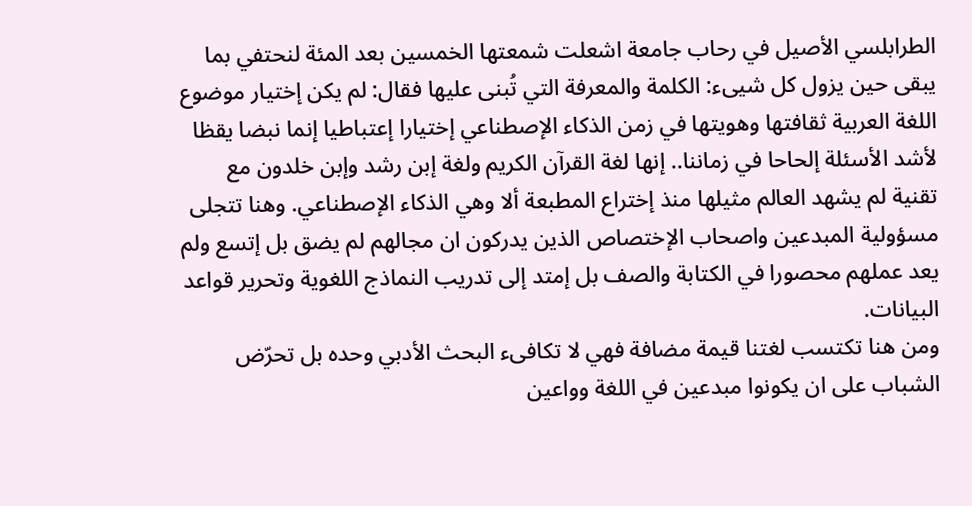الطرابلسي الأصيل في رحاب جامعة اشعلت شمعتها الخمسين بعد المئة لنحتفي بما يبقى حين يزول كل شيىء: الكلمة والمعرفة التي تُبنى عليها فقال: لم يكن إختيار موضوع اللغة العربية ثقافتها وهويتها في زمن الذكاء الإصطناعي إختيارا إعتباطيا إنما نبضا يقظا لأشد الأسئلة إلحاحا في زماننا.. إنها لغة القرآن الكريم ولغة إبن رشد وإبن خلدون مع تقنية لم يشهد العالم مثيلها منذ إختراع المطبعة ألا وهي الذكاء الإصطناعي. وهنا تتجلى مسؤولية المبدعين واصحاب الإختصاص الذين يدركون ان مجالهم لم يضق بل إتسع ولم يعد عملهم محصورا في الكتابة والصف بل إمتد إلى تدريب النماذج اللغوية وتحرير قواعد البيانات.
ومن هنا تكتسب لغتنا قيمة مضافة فهي لا تكافىء البحث الأدبي وحده بل تحرّض الشباب على ان يكونوا مبدعين في اللغة وواعين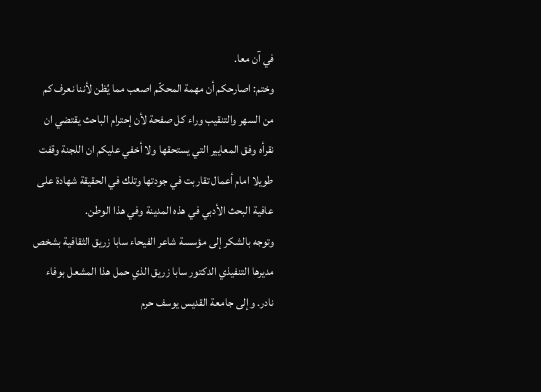في آن معا.
وختم: اصارحكم أن مهمة المحكّم اصعب مما يُظن لأننا نعرف كم من السهر والتنقيب وراء كل صفحة لأن إحترام الباحث يقتضي ان نقرأه وفق المعايير التي يستحقها ولا أخفي عليكم ان اللجنة وقفت طويلا امام أعمال تقاربت في جودتها وتلك في الحقيقة شهادة على عافية البحث الأدبي في هذه المدينة وفي هذا الوطن.
وتوجه بالشكر إلى مؤسسة شاعر الفيحاء سابا زريق الثقافية بشخص مديرها التنفيذي الدكتور سابا زريق الذي حمل هذا المشعل بوفاء نادر. وإلى جامعة القديس يوسف حرم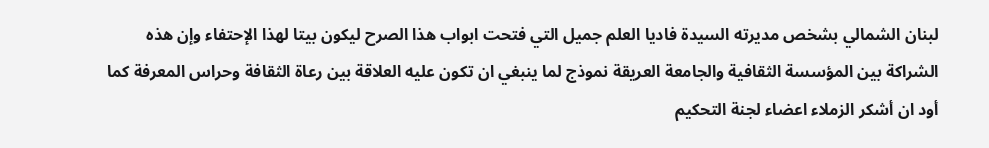لبنان الشمالي بشخص مديرته السيدة فاديا العلم جميل التي فتحت ابواب هذا الصرح ليكون بيتا لهذا الإحتفاء وإن هذه الشراكة بين المؤسسة الثقافية والجامعة العريقة نموذج لما ينبغي ان تكون عليه العلاقة بين رعاة الثقافة وحراس المعرفة كما أود ان أشكر الزملاء اعضاء لجنة التحكيم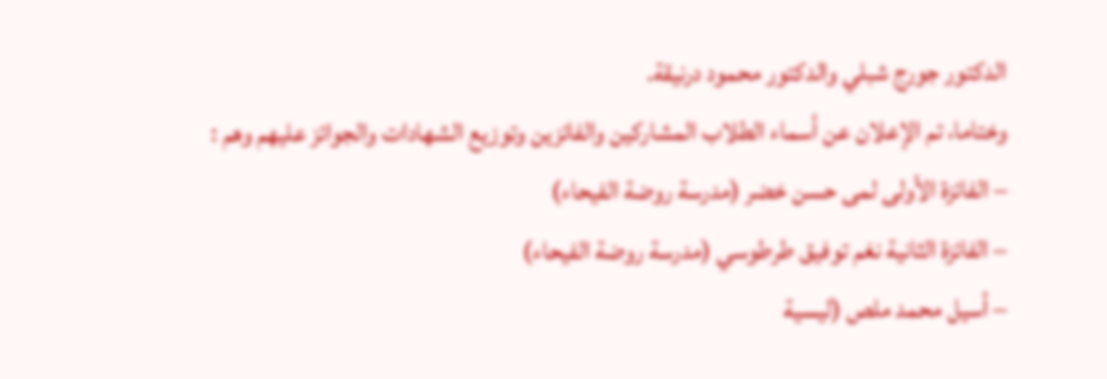الدكتور جورج شبلي والدكتور محمود درنيقة.
وختاما، تم الإعلان عن أسماء الطلاب المشاركين والفائزين وتوزيع الشهادات والجوائز عليهم وهم :
– الفائزة الأولى لمى حسن خضر (مدرسة روضة الفيحاء)
– الفائزة الثانية نغم توفيق طرطوسي (مدرسة روضة الفيحاء)
– أسيل محمد ملص (ليسية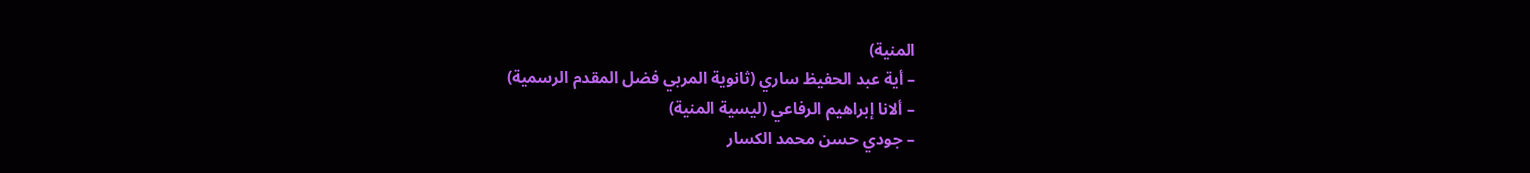المنية)
– أية عبد الحفيظ ساري (ثانوية المربي فضل المقدم الرسمية)
– ألانا إبراهيم الرفاعي (ليسية المنية)
– جودي حسن محمد الكسار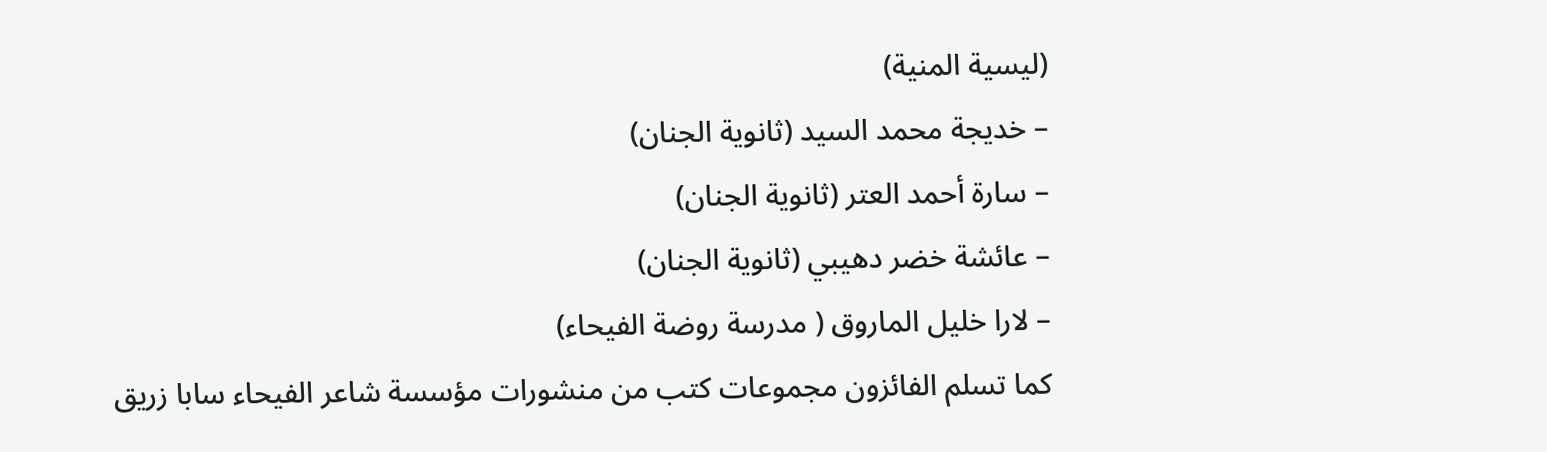(ليسية المنية)
– خديجة محمد السيد (ثانوية الجنان)
– سارة أحمد العتر (ثانوية الجنان)
– عائشة خضر دهيبي (ثانوية الجنان)
– لارا خليل الماروق ( مدرسة روضة الفيحاء)
كما تسلم الفائزون مجموعات كتب من منشورات مؤسسة شاعر الفيحاء سابا زريق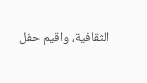الثقافية، واقيم حفل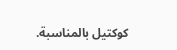كوكتيل بالمناسبة.